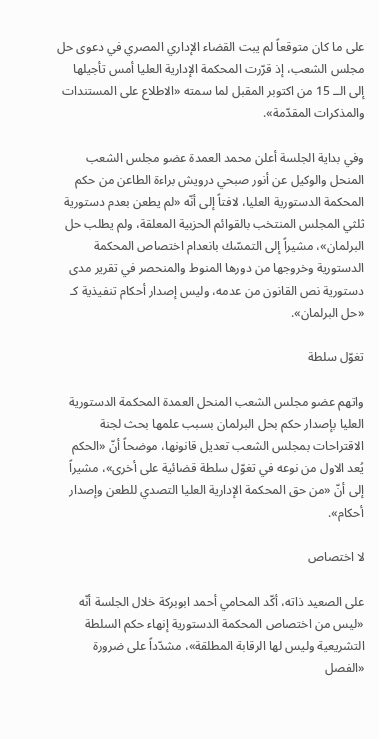على ما كان متوقعاً لم يبت القضاء الإداري المصري في دعوى حل مجلس الشعب، إذ قرّرت المحكمة الإدارية العليا أمس تأجيلها إلى الــ 15 من اكتوبر المقبل لما سمته «الاطلاع على المستندات والمذكرات المقدّمة».

وفي بداية الجلسة أعلن محمد العمدة عضو مجلس الشعب المنحل والوكيل عن أنور صبحي درويش براءة الطاعن من حكم المحكمة الدستورية العليا، لافتاً إلى أنّه «لم يطعن بعدم دستورية ثلثي المجلس المنتخب بالقوائم الحزبية المعلقة، ولم يطلب حل البرلمان»، مشيراً إلى التمسّك بانعدام اختصاص المحكمة الدستورية وخروجها من دورها المنوط والمنحصر في تقرير مدى دستورية نص القانون من عدمه، وليس إصدار أحكام تنفيذية كـ «حل البرلمان».

تغوّل سلطة

واتهم عضو مجلس الشعب المنحل العمدة المحكمة الدستورية العليا بإصدار حكم بحل البرلمان بسبب علمها بحث لجنة الاقتراحات بمجلس الشعب تعديل قانونها، موضحاً أنّ «الحكم يُعد الاول من نوعه في تغوّل سلطة قضائية على أخرى»، مشيراً إلى أنّ «من حق المحكمة الإدارية العليا التصدي للطعن وإصدار أحكام».

لا اختصاص

على الصعيد ذاته، أكّد المحامي أحمد ابوبركة خلال الجلسة أنّه «ليس من اختصاص المحكمة الدستورية إنهاء حكم السلطة التشريعية وليس لها الرقابة المطلقة»، مشدّداً على ضرورة «الفصل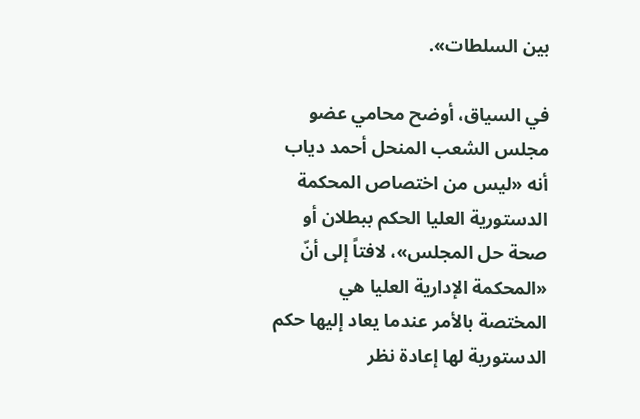بين السلطات».

في السياق، أوضح محامي عضو مجلس الشعب المنحل أحمد دياب أنه «ليس من اختصاص المحكمة الدستورية العليا الحكم ببطلان أو صحة حل المجلس»، لافتاً إلى أنّ «المحكمة الإدارية العليا هي المختصة بالأمر عندما يعاد إليها حكم الدستورية لها إعادة نظر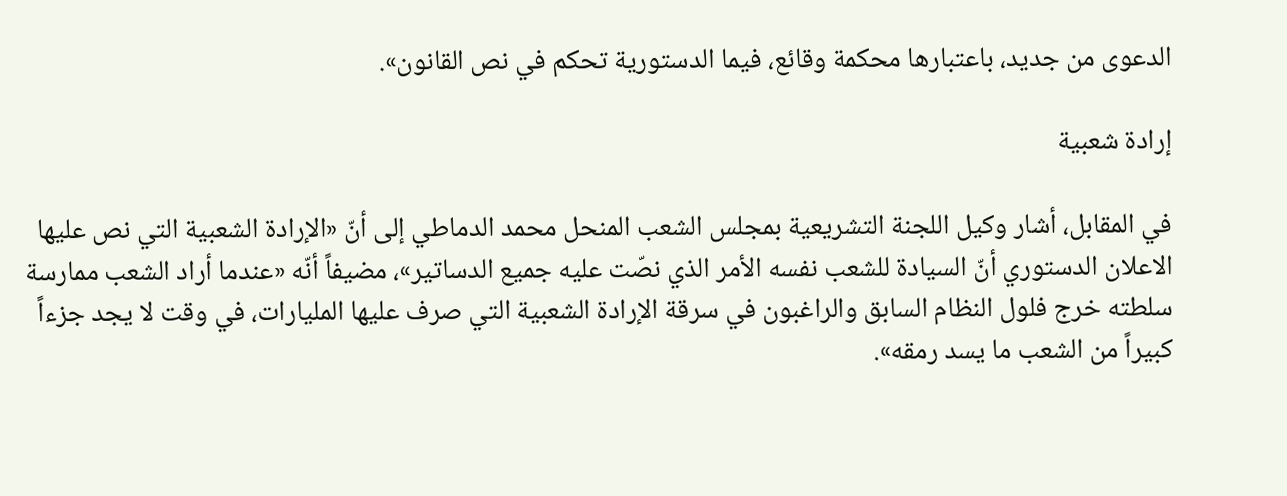الدعوى من جديد، باعتبارها محكمة وقائع، فيما الدستورية تحكم في نص القانون».

إرادة شعبية

في المقابل، أشار وكيل اللجنة التشريعية بمجلس الشعب المنحل محمد الدماطي إلى أنّ «الإرادة الشعبية التي نص عليها الاعلان الدستوري أنّ السيادة للشعب نفسه الأمر الذي نصّت عليه جميع الدساتير»، مضيفاً أنّه «عندما أراد الشعب ممارسة سلطته خرج فلول النظام السابق والراغبون في سرقة الإرادة الشعبية التي صرف عليها المليارات، في وقت لا يجد جزءاً كبيراً من الشعب ما يسد رمقه».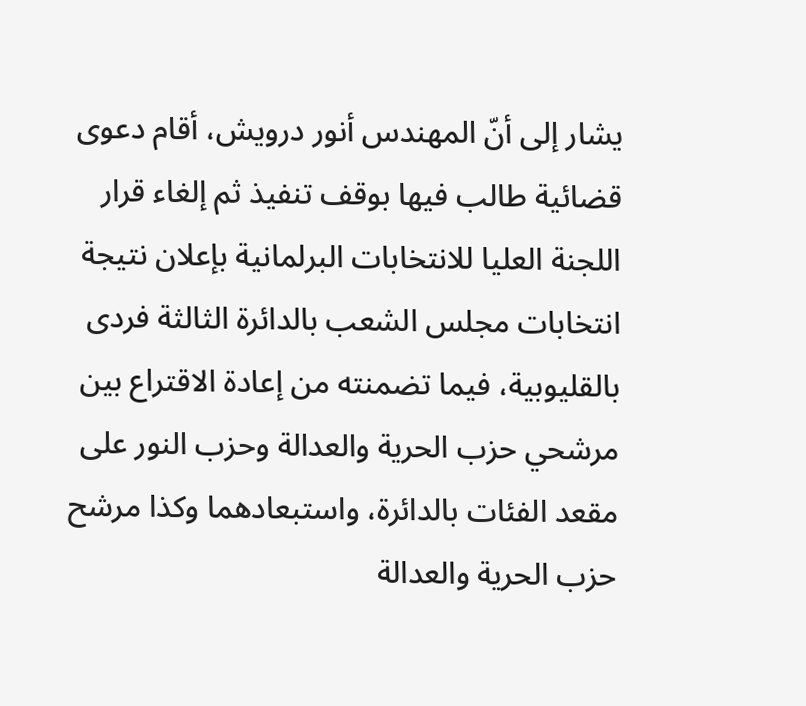يشار إلى أنّ المهندس أنور درويش، أقام دعوى قضائية طالب فيها بوقف تنفيذ ثم إلغاء قرار اللجنة العليا للانتخابات البرلمانية بإعلان نتيجة انتخابات مجلس الشعب بالدائرة الثالثة فردى بالقليوبية، فيما تضمنته من إعادة الاقتراع بين مرشحي حزب الحرية والعدالة وحزب النور على مقعد الفئات بالدائرة، واستبعادهما وكذا مرشح حزب الحرية والعدالة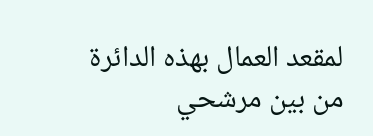لمقعد العمال بهذه الدائرة من بين مرشحي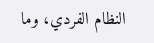النظام الفردي، وما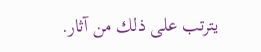يترتب على ذلك من آثار.